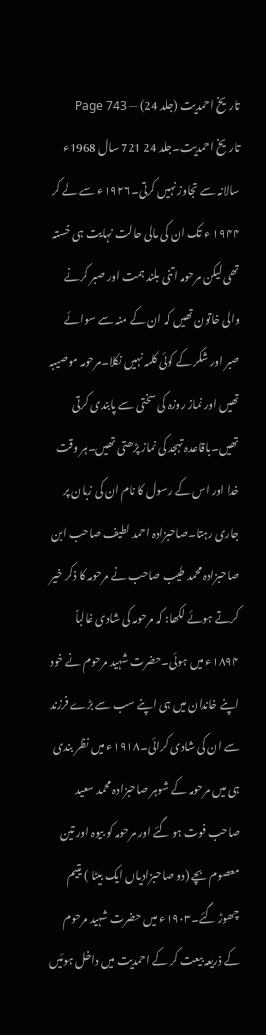تاریخ احمدیت (جلد 24) — Page 743
تاریخ احمدیت۔جلد 24 721 سال 1968ء سالانہ سے تجاوز نہیں کرتی۔۱۹۲۶ء سے لے کر ۱۹۴۴ ء تک ان کی مالی حالت نہایت ہی خستہ تھی لیکن مرحومہ اتنی بلند ہمت اور صبر کرنے والی خاتون تھیں کہ ان کے منہ سے سوائے صبر اور شکر کے کوئی کلمہ نہیں نکلا۔مرحومہ موصیبہ تھیں اور نماز روزہ کی سختی سے پابندی کرتی تھیں۔باقاعدہ تہجد کی نماز پڑھتی تھیں۔ہر وقت خدا اور اس کے رسول کا نام ان کی زبان پر جاری رہتا۔صاحبزادہ احمد لطیف صاحب ابن صاحبزادہ محمد طیب صاحب نے مرحومہ کا ذکر خیر کرتے ہوئے لکھا: کہ مرحومہ کی شادی غالباً ۱۸۹۴ء میں ہوئی۔حضرت شہید مرحوم نے خود اپنے خاندان میں ہی اپنے سب سے بڑے فرزند سے ان کی شادی کرائی۔۱۹۱۸ء میں نظر بندی ہی میں مرحومہ کے شوہر صاحبزادہ محمد سعید صاحب فوت ہو گئے اور مرحومہ کو بیوہ اور تین معصوم بچے (دو صاحبزادیاں ایک بیٹا ) یتیم چھوڑ گئے۔۱۹۰۳ء میں حضرت شہید مرحوم کے ذریعہ بیعت کر کے احمدیت میں داخل ہوئیں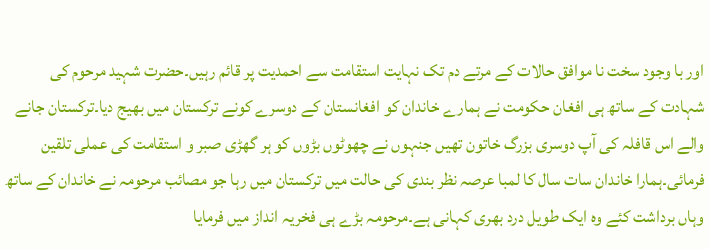اور با وجود سخت نا موافق حالات کے مرتے دم تک نہایت استقامت سے احمدیت پر قائم رہیں۔حضرت شہید مرحوم کی شہادت کے ساتھ ہی افغان حکومت نے ہمارے خاندان کو افغانستان کے دوسرے کونے ترکستان میں بھیج دیا۔ترکستان جانے والے اس قافلہ کی آپ دوسری بزرگ خاتون تھیں جنہوں نے چھوٹوں بڑوں کو ہر گھڑی صبر و استقامت کی عملی تلقین فرمائی۔ہمارا خاندان سات سال کا لمبا عرصہ نظر بندی کی حالت میں ترکستان میں رہا جو مصائب مرحومہ نے خاندان کے ساتھ وہاں برداشت کئے وہ ایک طویل درد بھری کہانی ہے۔مرحومہ بڑے ہی فخریہ انداز میں فرمایا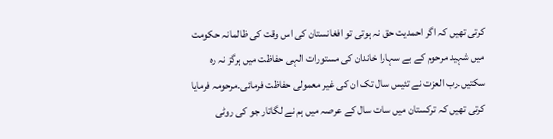کرتی تھیں کہ اگر احمدیت حق نہ ہوتی تو افغانستان کی اس وقت کی ظالمانہ حکومت میں شہید مرحوم کے بے سہارا خاندان کی مستورات الہی حفاظت میں ہرگز نہ رہ سکتیں۔رب العزت نے تئیس سال تک ان کی غیر معمولی حفاظت فرمائی۔مرحومہ فرمایا کرتی تھیں کہ ترکستان میں سات سال کے عرصہ میں ہم نے لگاتار جو کی روٹی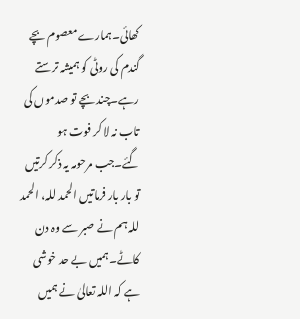کھائی۔ہمارے معصوم بچے گندم کی روٹی کو ہمیشہ ترستے رہے۔چند بچے تو صدموں کی تاب نہ لا کر فوت ہو گئے۔جب مرحومہ یہ ذکر کرتیں تو بار بار فرماتیں الحمد للہ، الحمد للہ ہم نے صبر سے وہ دن کاٹے۔ہمیں بے حد خوشی ہے کہ اللہ تعالیٰ نے ہمیں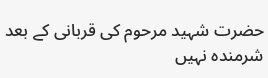حضرت شہید مرحوم کی قربانی کے بعد شرمندہ نہیں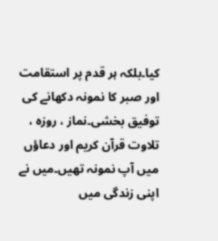کیا۔بلکہ ہر قدم پر استقامت اور صبر کا نمونہ دکھانے کی توفیق بخشی۔نماز ، روزہ ، تلاوت قرآن کریم اور دعاؤں میں آپ نمونہ تھیں۔میں نے اپنی زندگی میں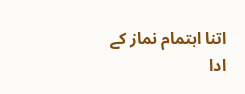اتنا اہتمام نماز کے ادا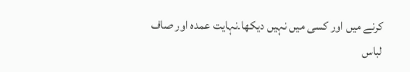کرنے میں اور کسی میں نہیں دیکھا۔نہایت عمدہ اور صاف لباس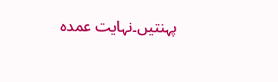پہنتیں۔نہایت عمدہ